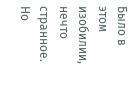Было в этом изобилии, нечто странное. Но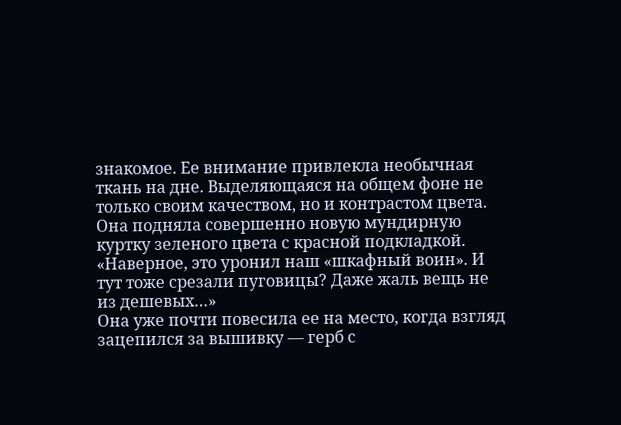знакомое. Ее внимание привлекла необычная ткань на дне. Выделяющаяся на общем фоне не только своим качеством, но и контрастом цвета.
Она подняла совершенно новую мундирную куртку зеленого цвета с красной подкладкой.
«Наверное, это уронил наш «шкафный воин». И тут тоже срезали пуговицы? Даже жаль вещь не из дешевых…»
Она уже почти повесила ее на место, когда взгляд зацепился за вышивку — герб с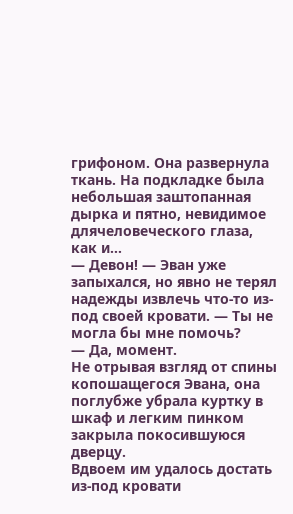грифоном. Она развернула ткань. На подкладке была небольшая заштопанная дырка и пятно, невидимое длячеловеческого глаза, как и…
— Девон! — Эван уже запыхался, но явно не терял надежды извлечь что-то из-под своей кровати. — Ты не могла бы мне помочь?
— Да, момент.
Не отрывая взгляд от спины копошащегося Эвана, она поглубже убрала куртку в шкаф и легким пинком закрыла покосившуюся дверцу.
Вдвоем им удалось достать из-под кровати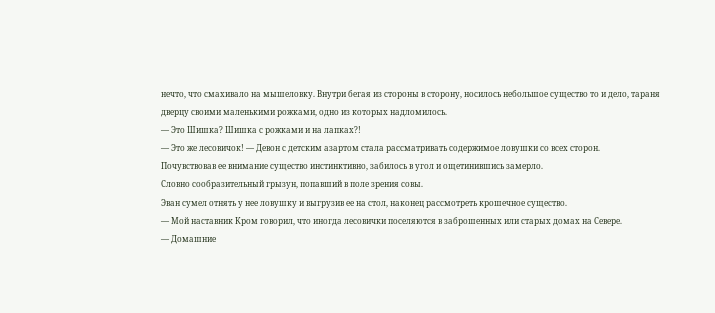нечто, что смахивало на мышеловку. Внутри бегая из стороны в сторону, носилось небольшое существо то и дело, тараня дверцу своими маленькими рожками, одно из которых надломилось.
— Это Шишка? Шишка с рожками и на лапках?!
— Это же лесовичок! — Девон с детским азартом стала рассматривать содержимое ловушки со всех сторон.
Почувствовав ее внимание существо инстинктивно, забилось в угол и ощетинившись замерло.
Словно сообразительный грызун, попавший в поле зрения совы.
Эван сумел отнять у нее ловушку и выгрузив ее на стол, наконец рассмотреть крошечное существо.
— Мой наставник Кром говорил, что иногда лесовички поселяются в заброшенных или старых домах на Севере.
— Домашние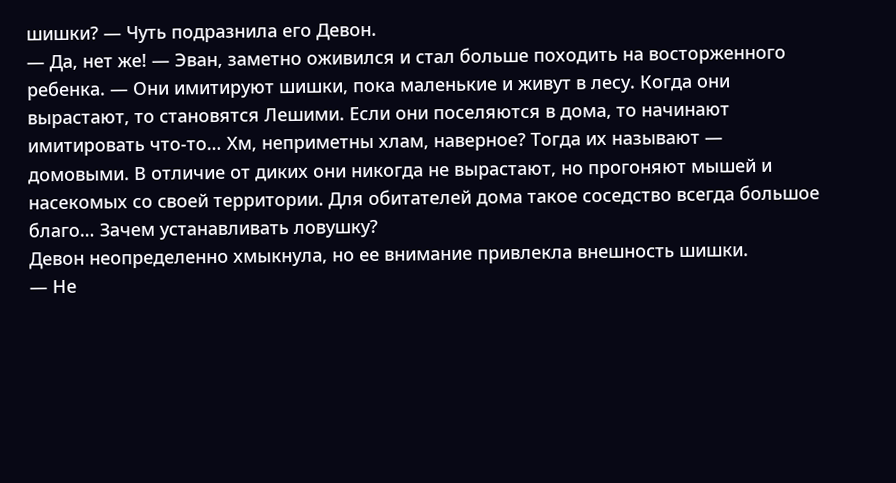шишки? — Чуть подразнила его Девон.
— Да, нет же! — Эван, заметно оживился и стал больше походить на восторженного ребенка. — Они имитируют шишки, пока маленькие и живут в лесу. Когда они вырастают, то становятся Лешими. Если они поселяются в дома, то начинают имитировать что-то… Хм, неприметны хлам, наверное? Тогда их называют — домовыми. В отличие от диких они никогда не вырастают, но прогоняют мышей и насекомых со своей территории. Для обитателей дома такое соседство всегда большое благо… Зачем устанавливать ловушку?
Девон неопределенно хмыкнула, но ее внимание привлекла внешность шишки.
— Не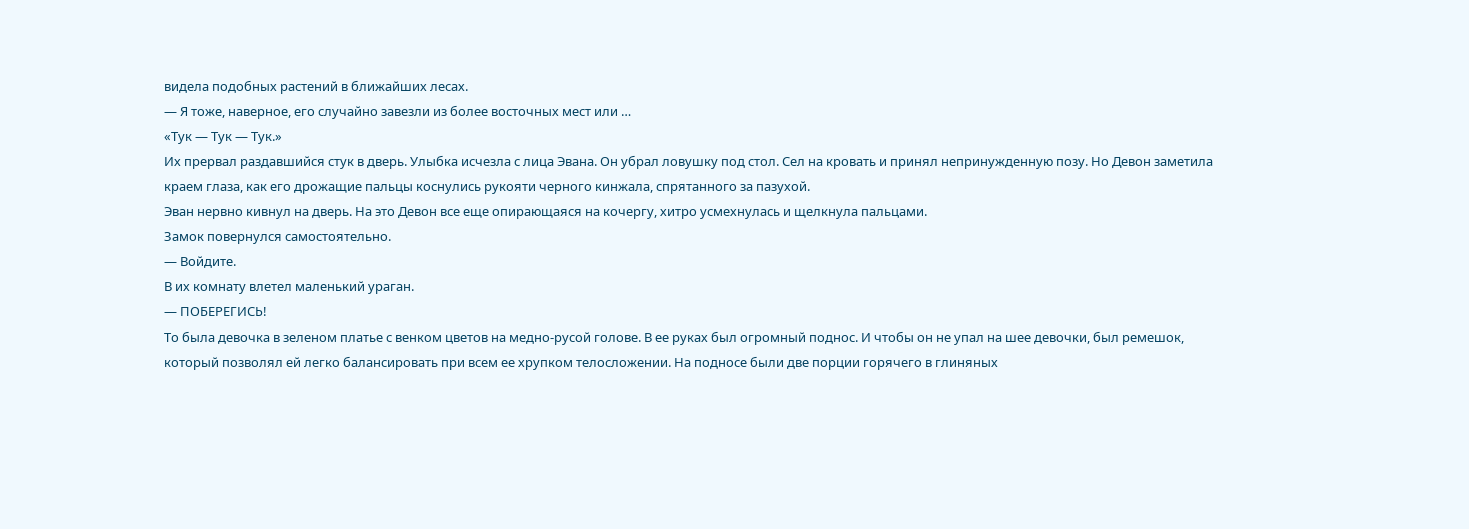видела подобных растений в ближайших лесах.
— Я тоже, наверное, его случайно завезли из более восточных мест или …
«Тук — Тук — Тук.»
Их прервал раздавшийся стук в дверь. Улыбка исчезла с лица Эвана. Он убрал ловушку под стол. Сел на кровать и принял непринужденную позу. Но Девон заметила краем глаза, как его дрожащие пальцы коснулись рукояти черного кинжала, спрятанного за пазухой.
Эван нервно кивнул на дверь. На это Девон все еще опирающаяся на кочергу, хитро усмехнулась и щелкнула пальцами.
Замок повернулся самостоятельно.
— Войдите.
В их комнату влетел маленький ураган.
— ПОБЕРЕГИСЬ!
То была девочка в зеленом платье с венком цветов на медно-русой голове. В ее руках был огромный поднос. И чтобы он не упал на шее девочки, был ремешок, который позволял ей легко балансировать при всем ее хрупком телосложении. На подносе были две порции горячего в глиняных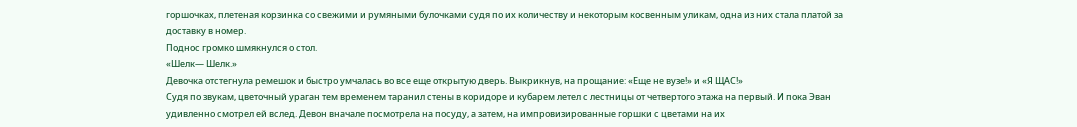горшочках, плетеная корзинка со свежими и румяными булочками судя по их количеству и некоторым косвенным уликам, одна из них стала платой за доставку в номер.
Поднос громко шмякнулся о стол.
«Шелк— Шелк.»
Девочка отстегнула ремешок и быстро умчалась во все еще открытую дверь. Выкрикнув, на прощание: «Еще не вузе!» и «Я ЩАС!»
Судя по звукам, цветочный ураган тем временем таранил стены в коридоре и кубарем летел с лестницы от четвертого этажа на первый. И пока Эван удивленно смотрел ей вслед. Девон вначале посмотрела на посуду, а затем, на импровизированные горшки с цветами на их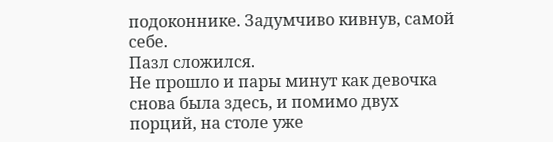подоконнике. Задумчиво кивнув, самой себе.
Пазл сложился.
Не прошло и пары минут как девочка снова была здесь, и помимо двух порций, на столе уже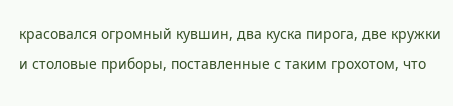красовался огромный кувшин, два куска пирога, две кружки и столовые приборы, поставленные с таким грохотом, что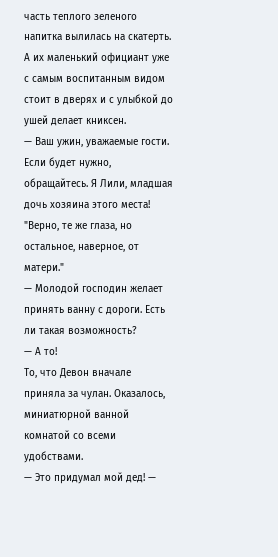часть теплого зеленого напитка вылилась на скатерть. А их маленький официант уже с самым воспитанным видом стоит в дверях и с улыбкой до ушей делает книксен.
— Ваш ужин, уважаемые гости. Если будет нужно, обращайтесь. Я Лили, младшая дочь хозяина этого места!
"Верно, те же глаза, но остальное, наверное, от матери."
— Молодой господин желает принять ванну с дороги. Есть ли такая возможность?
— А то!
То, что Девон вначале приняла за чулан. Оказалось, миниатюрной ванной комнатой со всеми удобствами.
— Это придумал мой дед! —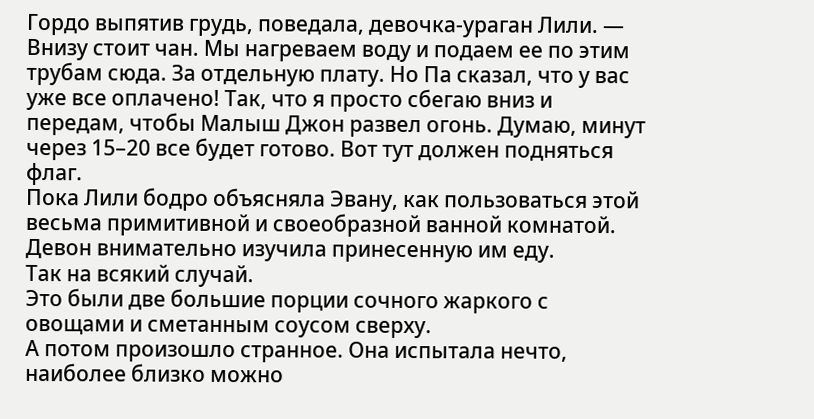Гордо выпятив грудь, поведала, девочка-ураган Лили. — Внизу стоит чан. Мы нагреваем воду и подаем ее по этим трубам сюда. За отдельную плату. Но Па сказал, что у вас уже все оплачено! Так, что я просто сбегаю вниз и передам, чтобы Малыш Джон развел огонь. Думаю, минут через 15–20 все будет готово. Вот тут должен подняться флаг.
Пока Лили бодро объясняла Эвану, как пользоваться этой весьма примитивной и своеобразной ванной комнатой. Девон внимательно изучила принесенную им еду.
Так на всякий случай.
Это были две большие порции сочного жаркого с овощами и сметанным соусом сверху.
А потом произошло странное. Она испытала нечто, наиболее близко можно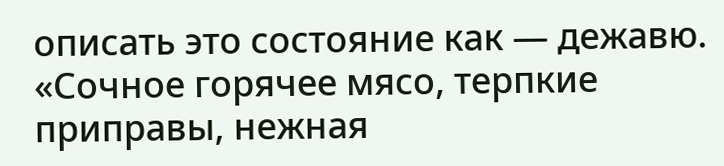описать это состояние как — дежавю.
«Сочное горячее мясо, терпкие приправы, нежная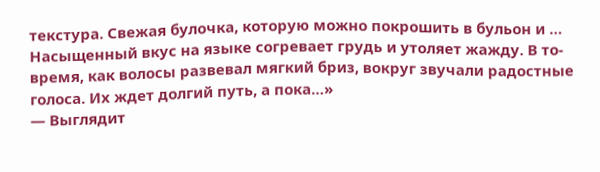текстура. Свежая булочка, которую можно покрошить в бульон и … Насыщенный вкус на языке согревает грудь и утоляет жажду. В то-время, как волосы развевал мягкий бриз, вокруг звучали радостные голоса. Их ждет долгий путь, а пока…»
— Выглядит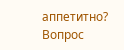аппетитно?
Вопрос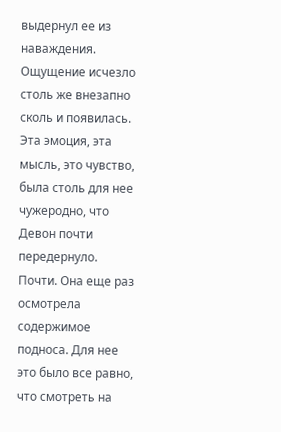выдернул ее из наваждения.
Ощущение исчезло столь же внезапно сколь и появилась.
Эта эмоция, эта мысль, это чувство, была столь для нее чужеродно, что Девон почти передернуло. Почти. Она еще раз осмотрела содержимое подноса. Для нее это было все равно, что смотреть на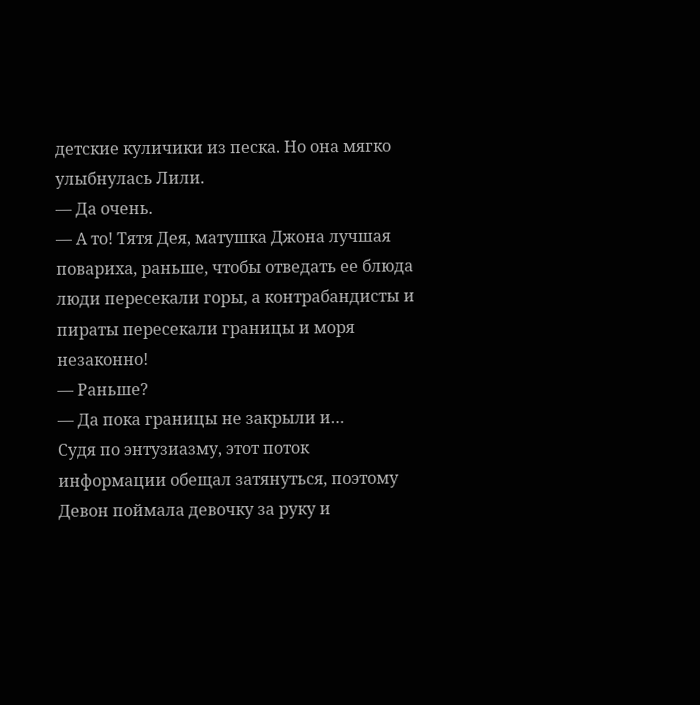детские куличики из песка. Но она мягко улыбнулась Лили.
— Да очень.
— А то! Тятя Дея, матушка Джона лучшая повариха, раньше, чтобы отведать ее блюда люди пересекали горы, а контрабандисты и пираты пересекали границы и моря незаконно!
— Раньше?
— Да пока границы не закрыли и…
Судя по энтузиазму, этот поток информации обещал затянуться, поэтому Девон поймала девочку за руку и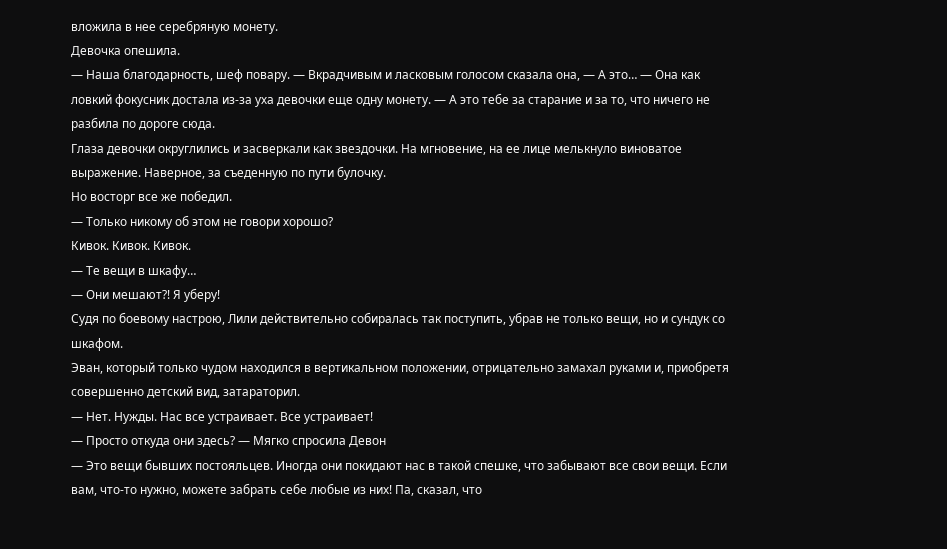вложила в нее серебряную монету.
Девочка опешила.
— Наша благодарность, шеф повару. — Вкрадчивым и ласковым голосом сказала она, — А это… — Она как ловкий фокусник достала из-за уха девочки еще одну монету. — А это тебе за старание и за то, что ничего не разбила по дороге сюда.
Глаза девочки округлились и засверкали как звездочки. На мгновение, на ее лице мелькнуло виноватое выражение. Наверное, за съеденную по пути булочку.
Но восторг все же победил.
— Только никому об этом не говори хорошо?
Кивок. Кивок. Кивок.
— Те вещи в шкафу…
— Они мешают?! Я уберу!
Судя по боевому настрою, Лили действительно собиралась так поступить, убрав не только вещи, но и сундук со шкафом.
Эван, который только чудом находился в вертикальном положении, отрицательно замахал руками и, приобретя совершенно детский вид, затараторил.
— Нет. Нужды. Нас все устраивает. Все устраивает!
— Просто откуда они здесь? — Мягко спросила Девон
— Это вещи бывших постояльцев. Иногда они покидают нас в такой спешке, что забывают все свои вещи. Если вам, что-то нужно, можете забрать себе любые из них! Па, сказал, что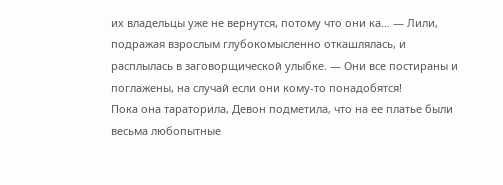их владельцы уже не вернутся, потому что они ка… — Лили, подражая взрослым глубокомысленно откашлялась, и расплылась в заговорщической улыбке. — Они все постираны и поглажены, на случай если они кому-то понадобятся!
Пока она тараторила, Девон подметила, что на ее платье были весьма любопытные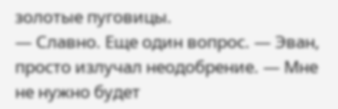золотые пуговицы.
— Славно. Еще один вопрос. — Эван, просто излучал неодобрение. — Мне не нужно будет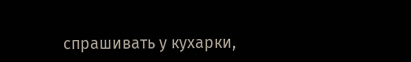спрашивать у кухарки,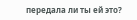передала ли ты ей это?